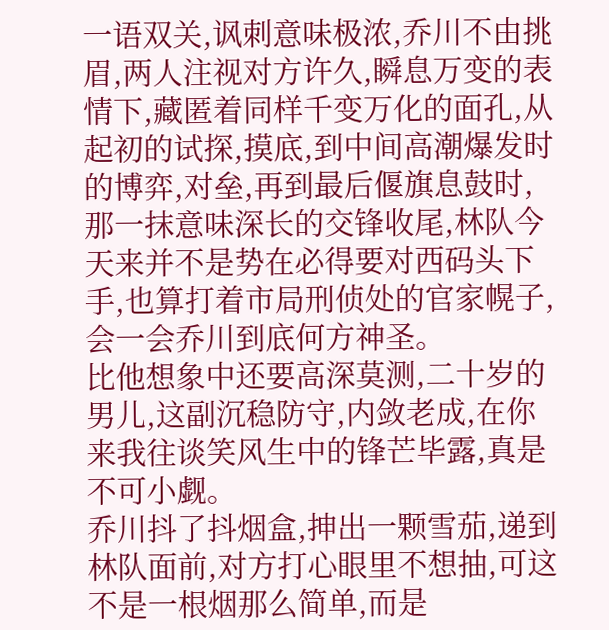一语双关,讽刺意味极浓,乔川不由挑眉,两人注视对方许久,瞬息万变的表情下,藏匿着同样千变万化的面孔,从起初的试探,摸底,到中间高潮爆发时的博弈,对垒,再到最后偃旗息鼓时,那一抹意味深长的交锋收尾,林队今天来并不是势在必得要对西码头下手,也算打着市局刑侦处的官家幌子,会一会乔川到底何方神圣。
比他想象中还要高深莫测,二十岁的男儿,这副沉稳防守,内敛老成,在你来我往谈笑风生中的锋芒毕露,真是不可小觑。
乔川抖了抖烟盒,抻出一颗雪茄,递到林队面前,对方打心眼里不想抽,可这不是一根烟那么简单,而是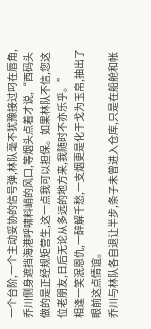一个台阶,一个主动妥协的信号弹,林队毫不犹豫接过叼在唇角,乔川侧身遮挡海港呼啸料峭的风口,等烟头点着才说,“西码头做的是正经规矩营生,这一点我可以担保。如果林队不信,您这位老朋友,日后无论从多远的地方来,我随时不亦乐乎。”
相逢一笑泯恩仇,一醉解千愁,一支烟更是化干戈为玉帛,抽出了眼前这点情谊。
乔川与林队各自退让半步,条子未曾进入仓库,只是在船舱和帐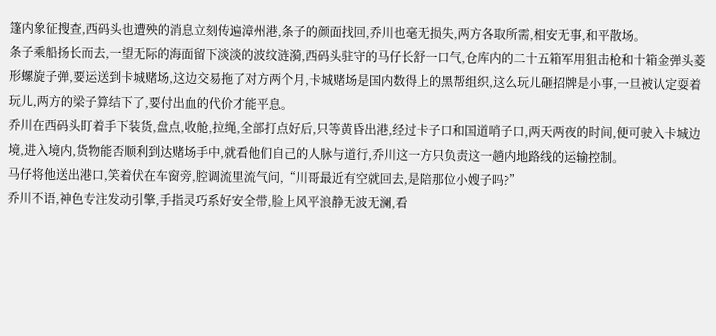篷内象征搜查,西码头也遭殃的消息立刻传遍漳州港,条子的颜面找回,乔川也毫无损失,两方各取所需,相安无事,和平散场。
条子乘船扬长而去,一望无际的海面留下淡淡的波纹涟漪,西码头驻守的马仔长舒一口气,仓库内的二十五箱军用狙击枪和十箱金弹头菱形螺旋子弹,要运送到卡城赌场,这边交易拖了对方两个月,卡城赌场是国内数得上的黑帮组织,这么玩儿砸招牌是小事,一旦被认定耍着玩儿,两方的梁子算结下了,要付出血的代价才能平息。
乔川在西码头盯着手下装货,盘点,收舱,拉绳,全部打点好后,只等黄昏出港,经过卡子口和国道哨子口,两天两夜的时间,便可驶入卡城边境,进入境内,货物能否顺利到达赌场手中,就看他们自己的人脉与道行,乔川这一方只负责这一趟内地路线的运输控制。
马仔将他送出港口,笑着伏在车窗旁,腔调流里流气问,“川哥最近有空就回去,是陪那位小嫂子吗?”
乔川不语,神色专注发动引擎,手指灵巧系好安全带,脸上风平浪静无波无澜,看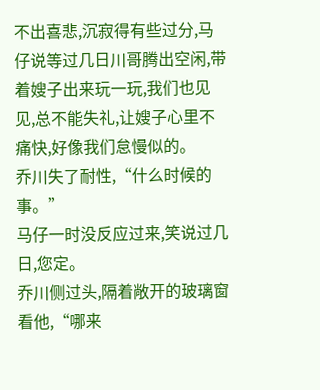不出喜悲,沉寂得有些过分,马仔说等过几日川哥腾出空闲,带着嫂子出来玩一玩,我们也见见,总不能失礼,让嫂子心里不痛快,好像我们怠慢似的。
乔川失了耐性,“什么时候的事。”
马仔一时没反应过来,笑说过几日,您定。
乔川侧过头,隔着敞开的玻璃窗看他,“哪来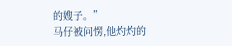的嫂子。”
马仔被问愣,他灼灼的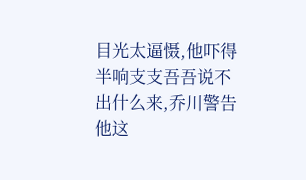目光太逼慑,他吓得半响支支吾吾说不出什么来,乔川警告他这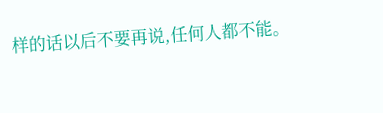样的话以后不要再说,任何人都不能。